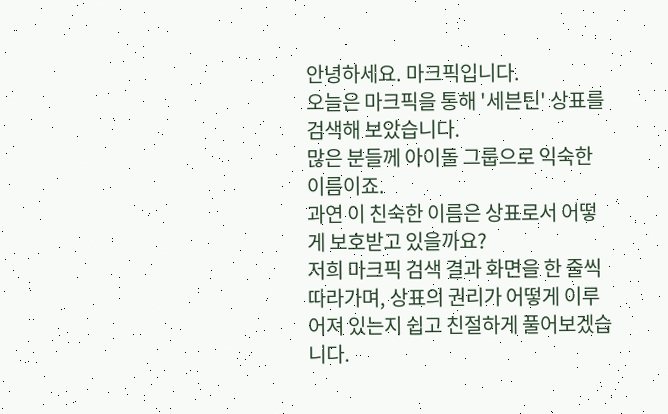안녕하세요. 마크픽입니다.
오늘은 마크픽을 통해 '세븐틴' 상표를 검색해 보았습니다.
많은 분들께 아이돌 그룹으로 익숙한 이름이죠.
과연 이 친숙한 이름은 상표로서 어떻게 보호받고 있을까요?
저희 마크픽 검색 결과 화면을 한 줄씩 따라가며, 상표의 권리가 어떻게 이루어져 있는지 쉽고 친절하게 풀어보겠습니다.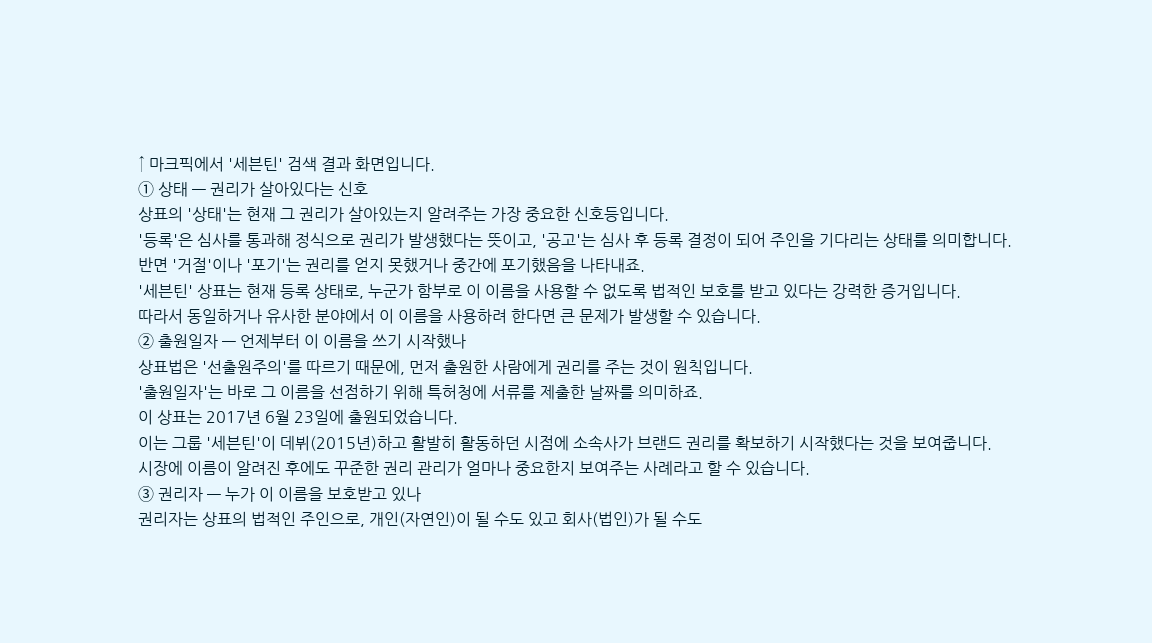↑ 마크픽에서 '세븐틴' 검색 결과 화면입니다.
① 상태 — 권리가 살아있다는 신호
상표의 '상태'는 현재 그 권리가 살아있는지 알려주는 가장 중요한 신호등입니다.
'등록'은 심사를 통과해 정식으로 권리가 발생했다는 뜻이고, '공고'는 심사 후 등록 결정이 되어 주인을 기다리는 상태를 의미합니다.
반면 '거절'이나 '포기'는 권리를 얻지 못했거나 중간에 포기했음을 나타내죠.
'세븐틴' 상표는 현재 등록 상태로, 누군가 함부로 이 이름을 사용할 수 없도록 법적인 보호를 받고 있다는 강력한 증거입니다.
따라서 동일하거나 유사한 분야에서 이 이름을 사용하려 한다면 큰 문제가 발생할 수 있습니다.
② 출원일자 — 언제부터 이 이름을 쓰기 시작했나
상표법은 '선출원주의'를 따르기 때문에, 먼저 출원한 사람에게 권리를 주는 것이 원칙입니다.
'출원일자'는 바로 그 이름을 선점하기 위해 특허청에 서류를 제출한 날짜를 의미하죠.
이 상표는 2017년 6월 23일에 출원되었습니다.
이는 그룹 '세븐틴'이 데뷔(2015년)하고 활발히 활동하던 시점에 소속사가 브랜드 권리를 확보하기 시작했다는 것을 보여줍니다.
시장에 이름이 알려진 후에도 꾸준한 권리 관리가 얼마나 중요한지 보여주는 사례라고 할 수 있습니다.
③ 권리자 — 누가 이 이름을 보호받고 있나
권리자는 상표의 법적인 주인으로, 개인(자연인)이 될 수도 있고 회사(법인)가 될 수도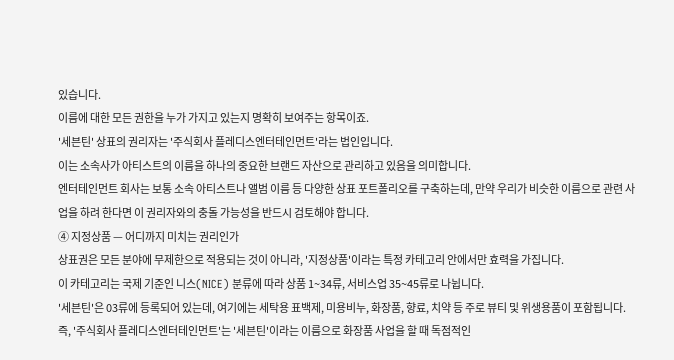있습니다.
이름에 대한 모든 권한을 누가 가지고 있는지 명확히 보여주는 항목이죠.
'세븐틴' 상표의 권리자는 '주식회사 플레디스엔터테인먼트'라는 법인입니다.
이는 소속사가 아티스트의 이름을 하나의 중요한 브랜드 자산으로 관리하고 있음을 의미합니다.
엔터테인먼트 회사는 보통 소속 아티스트나 앨범 이름 등 다양한 상표 포트폴리오를 구축하는데, 만약 우리가 비슷한 이름으로 관련 사업을 하려 한다면 이 권리자와의 충돌 가능성을 반드시 검토해야 합니다.
④ 지정상품 — 어디까지 미치는 권리인가
상표권은 모든 분야에 무제한으로 적용되는 것이 아니라, '지정상품'이라는 특정 카테고리 안에서만 효력을 가집니다.
이 카테고리는 국제 기준인 니스(NICE) 분류에 따라 상품 1~34류, 서비스업 35~45류로 나뉩니다.
'세븐틴'은 03류에 등록되어 있는데, 여기에는 세탁용 표백제, 미용비누, 화장품, 향료, 치약 등 주로 뷰티 및 위생용품이 포함됩니다.
즉, '주식회사 플레디스엔터테인먼트'는 '세븐틴'이라는 이름으로 화장품 사업을 할 때 독점적인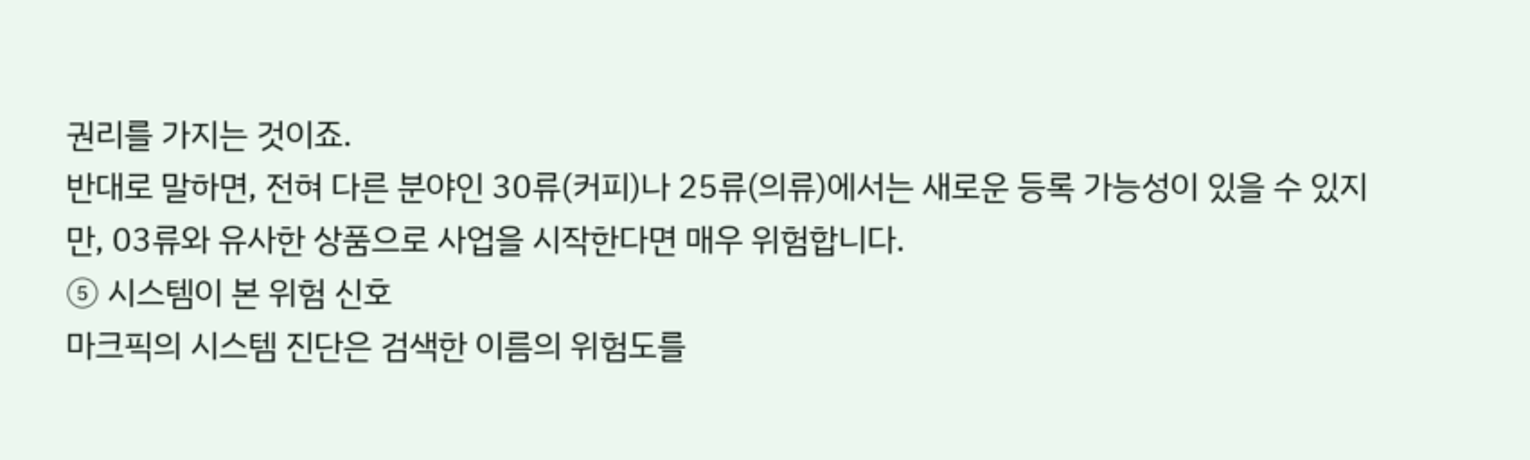권리를 가지는 것이죠.
반대로 말하면, 전혀 다른 분야인 30류(커피)나 25류(의류)에서는 새로운 등록 가능성이 있을 수 있지만, 03류와 유사한 상품으로 사업을 시작한다면 매우 위험합니다.
⑤ 시스템이 본 위험 신호
마크픽의 시스템 진단은 검색한 이름의 위험도를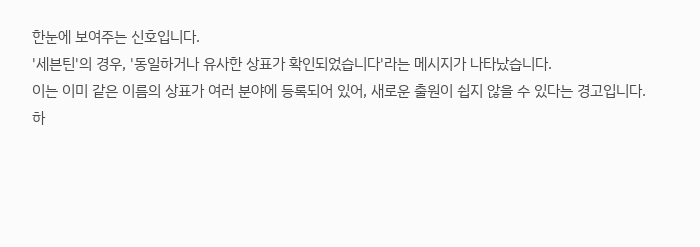한눈에 보여주는 신호입니다.
'세븐틴'의 경우, '동일하거나 유사한 상표가 확인되었습니다'라는 메시지가 나타났습니다.
이는 이미 같은 이름의 상표가 여러 분야에 등록되어 있어, 새로운 출원이 쉽지 않을 수 있다는 경고입니다.
하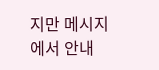지만 메시지에서 안내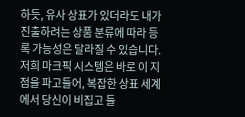하듯, 유사 상표가 있더라도 내가 진출하려는 상품 분류에 따라 등록 가능성은 달라질 수 있습니다.
저희 마크픽 시스템은 바로 이 지점을 파고들어, 복잡한 상표 세계에서 당신이 비집고 들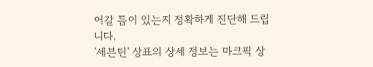어갈 틈이 있는지 정확하게 진단해 드립니다.
'세븐틴' 상표의 상세 정보는 마크픽 상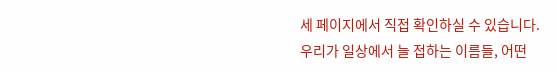세 페이지에서 직접 확인하실 수 있습니다.
우리가 일상에서 늘 접하는 이름들, 어떤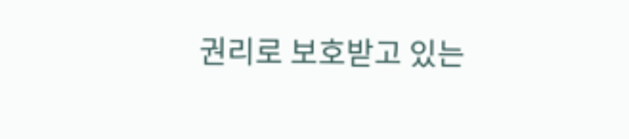권리로 보호받고 있는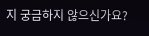지 궁금하지 않으신가요?